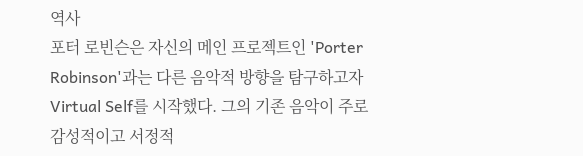역사
포터 로빈슨은 자신의 메인 프로젝트인 'Porter Robinson'과는 다른 음악적 방향을 탐구하고자 Virtual Self를 시작했다. 그의 기존 음악이 주로 감성적이고 서정적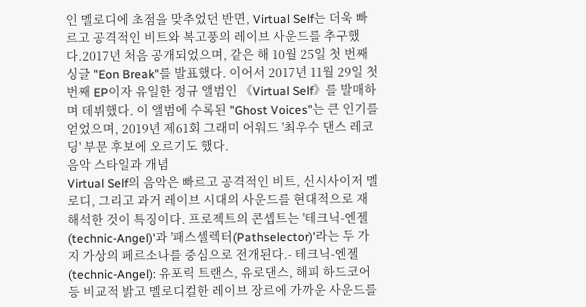인 멜로디에 초점을 맞추었던 반면, Virtual Self는 더욱 빠르고 공격적인 비트와 복고풍의 레이브 사운드를 추구했다.2017년 처음 공개되었으며, 같은 해 10월 25일 첫 번째 싱글 "Eon Break"를 발표했다. 이어서 2017년 11월 29일 첫 번째 EP이자 유일한 정규 앨범인 《Virtual Self》를 발매하며 데뷔했다. 이 앨범에 수록된 "Ghost Voices"는 큰 인기를 얻었으며, 2019년 제61회 그래미 어워드 '최우수 댄스 레코딩' 부문 후보에 오르기도 했다.
음악 스타일과 개념
Virtual Self의 음악은 빠르고 공격적인 비트, 신시사이저 멜로디, 그리고 과거 레이브 시대의 사운드를 현대적으로 재해석한 것이 특징이다. 프로젝트의 콘셉트는 '테크닉-엔젤(technic-Angel)'과 '패스셀렉터(Pathselector)'라는 두 가지 가상의 페르소나를 중심으로 전개된다.- 테크닉-엔젤 (technic-Angel): 유포릭 트랜스, 유로댄스, 해피 하드코어 등 비교적 밝고 멜로디컬한 레이브 장르에 가까운 사운드를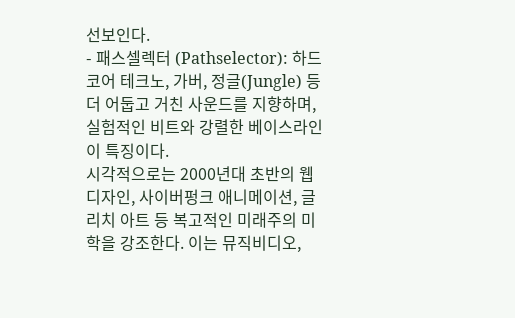선보인다.
- 패스셀렉터 (Pathselector): 하드코어 테크노, 가버, 정글(Jungle) 등 더 어둡고 거친 사운드를 지향하며, 실험적인 비트와 강렬한 베이스라인이 특징이다.
시각적으로는 2000년대 초반의 웹 디자인, 사이버펑크 애니메이션, 글리치 아트 등 복고적인 미래주의 미학을 강조한다. 이는 뮤직비디오,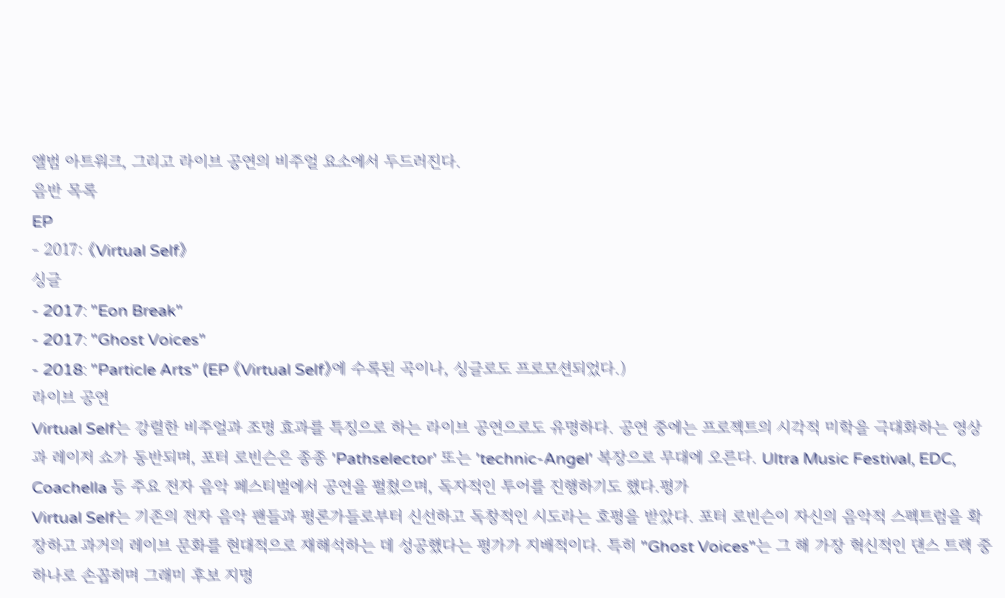앨범 아트워크, 그리고 라이브 공연의 비주얼 요소에서 두드러진다.
음반 목록
EP
- 2017: 《Virtual Self》
싱글
- 2017: "Eon Break"
- 2017: "Ghost Voices"
- 2018: "Particle Arts" (EP 《Virtual Self》에 수록된 곡이나, 싱글로도 프로모션되었다.)
라이브 공연
Virtual Self는 강렬한 비주얼과 조명 효과를 특징으로 하는 라이브 공연으로도 유명하다. 공연 중에는 프로젝트의 시각적 미학을 극대화하는 영상과 레이저 쇼가 동반되며, 포터 로빈슨은 종종 'Pathselector' 또는 'technic-Angel' 복장으로 무대에 오른다. Ultra Music Festival, EDC, Coachella 등 주요 전자 음악 페스티벌에서 공연을 펼쳤으며, 독자적인 투어를 진행하기도 했다.평가
Virtual Self는 기존의 전자 음악 팬들과 평론가들로부터 신선하고 독창적인 시도라는 호평을 받았다. 포터 로빈슨이 자신의 음악적 스펙트럼을 확장하고 과거의 레이브 문화를 현대적으로 재해석하는 데 성공했다는 평가가 지배적이다. 특히 "Ghost Voices"는 그 해 가장 혁신적인 댄스 트랙 중 하나로 손꼽히며 그래미 후보 지명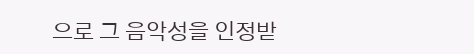으로 그 음악성을 인정받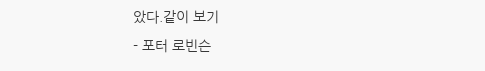았다.같이 보기
- 포터 로빈슨